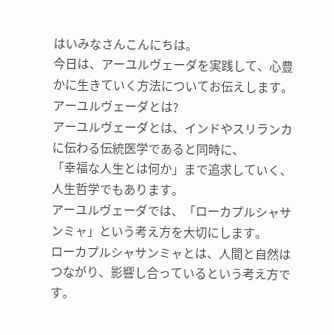はいみなさんこんにちは。
今日は、アーユルヴェーダを実践して、心豊かに生きていく方法についてお伝えします。
アーユルヴェーダとは?
アーユルヴェーダとは、インドやスリランカに伝わる伝統医学であると同時に、
「幸福な人生とは何か」まで追求していく、人生哲学でもあります。
アーユルヴェーダでは、「ローカプルシャサンミャ」という考え方を大切にします。
ローカプルシャサンミャとは、人間と自然はつながり、影響し合っているという考え方です。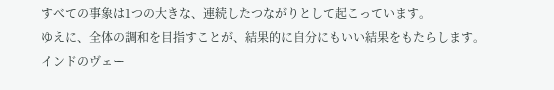すべての事象は1つの大きな、連続したつながりとして起こっています。
ゆえに、全体の調和を目指すことが、結果的に自分にもいい結果をもたらします。
インドのヴェー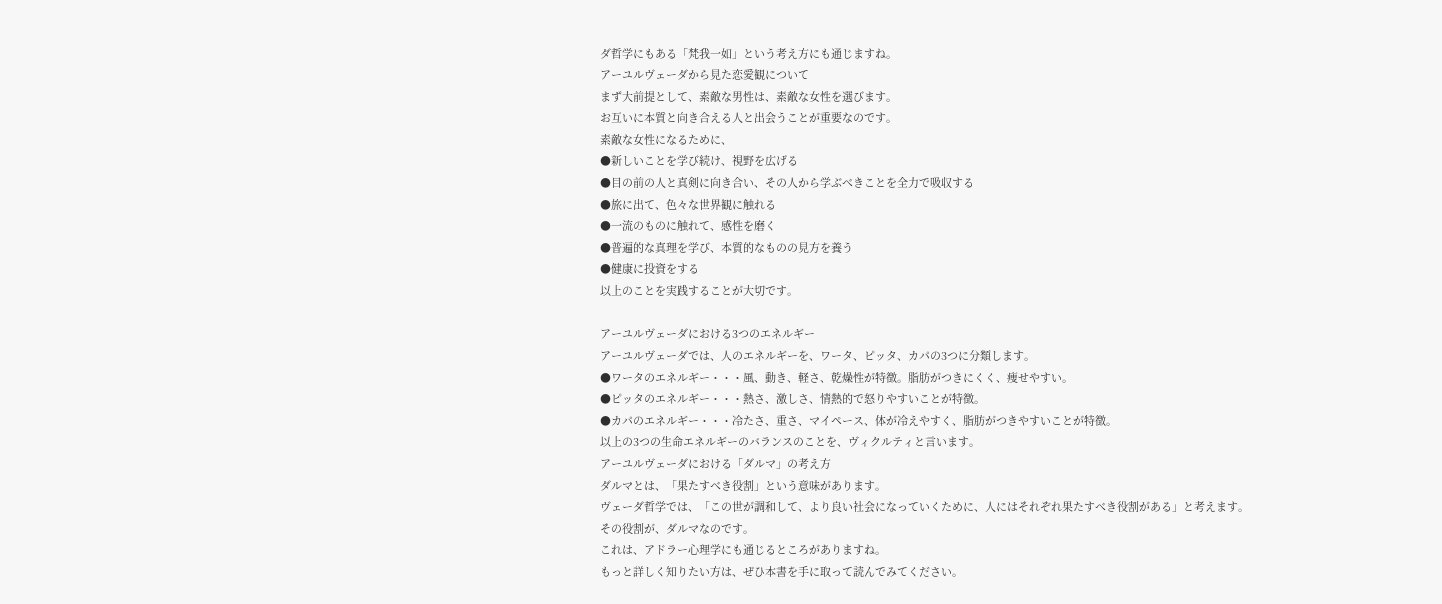ダ哲学にもある「梵我一如」という考え方にも通じますね。
アーユルヴェーダから見た恋愛観について
まず大前提として、素敵な男性は、素敵な女性を選びます。
お互いに本質と向き合える人と出会うことが重要なのです。
素敵な女性になるために、
●新しいことを学び続け、視野を広げる
●目の前の人と真剣に向き合い、その人から学ぶべきことを全力で吸収する
●旅に出て、色々な世界観に触れる
●一流のものに触れて、感性を磨く
●普遍的な真理を学び、本質的なものの見方を養う
●健康に投資をする
以上のことを実践することが大切です。

アーユルヴェーダにおける3つのエネルギー
アーユルヴェーダでは、人のエネルギーを、ワータ、ピッタ、カパの3つに分類します。
●ワータのエネルギー・・・風、動き、軽さ、乾燥性が特徴。脂肪がつきにくく、痩せやすい。
●ピッタのエネルギー・・・熱さ、激しさ、情熱的で怒りやすいことが特徴。
●カパのエネルギー・・・冷たさ、重さ、マイペース、体が冷えやすく、脂肪がつきやすいことが特徴。
以上の3つの生命エネルギーのバランスのことを、ヴィクルティと言います。
アーユルヴェーダにおける「ダルマ」の考え方
ダルマとは、「果たすべき役割」という意味があります。
ヴェーダ哲学では、「この世が調和して、より良い社会になっていくために、人にはそれぞれ果たすべき役割がある」と考えます。
その役割が、ダルマなのです。
これは、アドラー心理学にも通じるところがありますね。
もっと詳しく知りたい方は、ぜひ本書を手に取って読んでみてください。